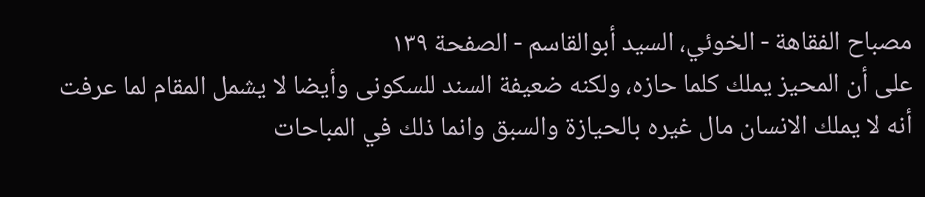مصباح الفقاهة - الخوئي، السيد أبوالقاسم - الصفحة ١٣٩
على أن المحيز يملك كلما حازه، ولكنه ضعيفة السند للسكونى وأيضا لا يشمل المقام لما عرفت أنه لا يملك الانسان مال غيره بالحيازة والسبق وانما ذلك في المباحات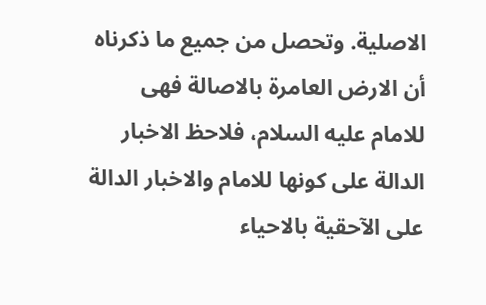الاصلية. وتحصل من جميع ما ذكرناه أن الارض العامرة بالاصالة فهى للامام عليه السلام، فلاحظ الاخبار الدالة على كونها للامام والاخبار الدالة على الآحقية بالاحياء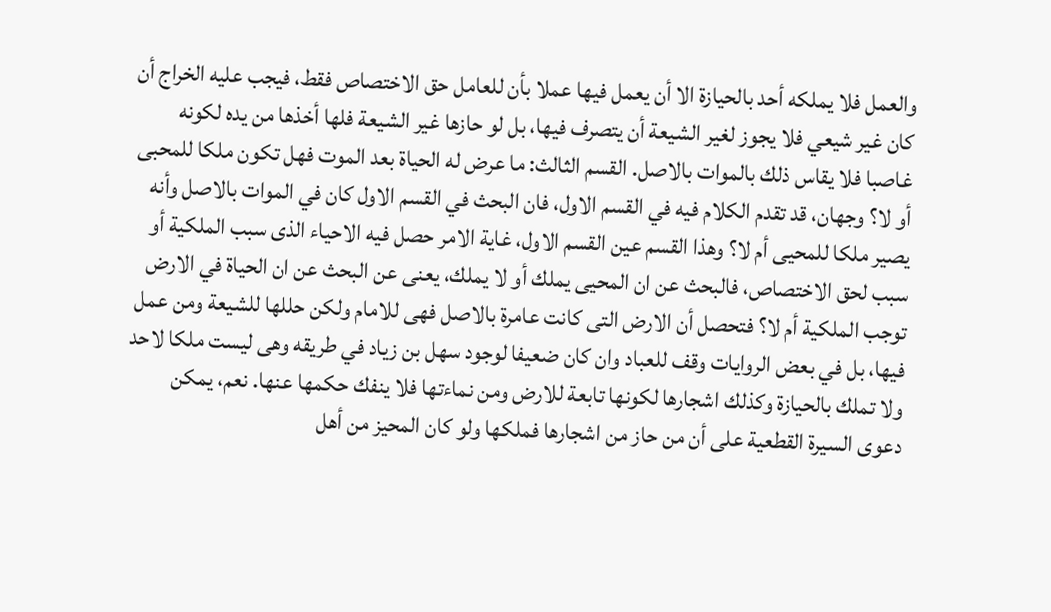والعمل فلا يملكه أحد بالحيازة الا أن يعمل فيها عملا بأن للعامل حق الاختصاص فقط، فيجب عليه الخراج أن كان غير شيعي فلا يجوز لغير الشيعة أن يتصرف فيها، بل لو حازها غير الشيعة فلها أخذها من يده لكونه غاصبا فلا يقاس ذلك بالموات بالاصل. القسم الثالث: ما عرض له الحياة بعد الموت فهل تكون ملكا للمحبى أو لا؟ وجهان، قد تقدم الكلام فيه في القسم الاول، فان البحث في القسم الاول كان في الموات بالاصل وأنه يصير ملكا للمحيى أم لا؟ وهذا القسم عين القسم الاول، غاية الامر حصل فيه الاحياء الذى سبب الملكية أو سبب لحق الاختصاص، فالبحث عن ان المحيى يملك أو لا يملك، يعنى عن البحث عن ان الحياة في الارض توجب الملكية أم لا؟ فتحصل أن الارض التى كانت عامرة بالاصل فهى للامام ولكن حللها للشيعة ومن عمل فيها، بل في بعض الروايات وقف للعباد وان كان ضعيفا لوجود سهل بن زياد في طريقه وهى ليست ملكا لاحد ولا تملك بالحيازة وكذلك اشجارها لكونها تابعة للارض ومن نماءتها فلا ينفك حكمها عنها. نعم، يمكن دعوى السيرة القطعية على أن من حاز من اشجارها فملكها ولو كان المحيز من أهل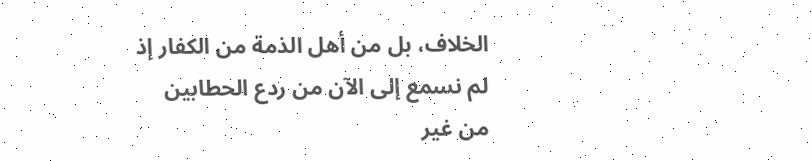الخلاف، بل من أهل الذمة من الكفار إذ لم نسمع إلى الآن من ردع الحطابين من غير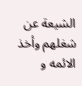الشيعة عن شغلهم وأخذ الائمه و